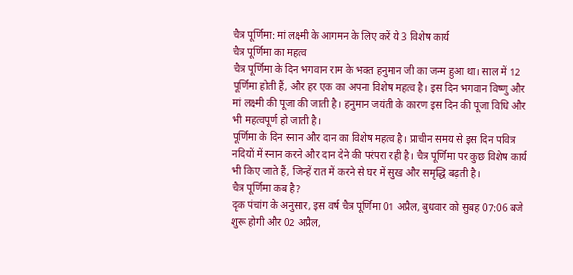चैत्र पूर्णिमा: मां लक्ष्मी के आगमन के लिए करें ये 3 विशेष कार्य
चैत्र पूर्णिमा का महत्व
चैत्र पूर्णिमा के दिन भगवान राम के भक्त हनुमान जी का जन्म हुआ था। साल में 12 पूर्णिमा होती हैं, और हर एक का अपना विशेष महत्व है। इस दिन भगवान विष्णु और मां लक्ष्मी की पूजा की जाती है। हनुमान जयंती के कारण इस दिन की पूजा विधि और भी महत्वपूर्ण हो जाती है।
पूर्णिमा के दिन स्नान और दान का विशेष महत्व है। प्राचीन समय से इस दिन पवित्र नदियों में स्नान करने और दान देने की परंपरा रही है। चैत्र पूर्णिमा पर कुछ विशेष कार्य भी किए जाते हैं, जिन्हें रात में करने से घर में सुख और समृद्धि बढ़ती है।
चैत्र पूर्णिमा कब है?
दृक पंचांग के अनुसार, इस वर्ष चैत्र पूर्णिमा 01 अप्रैल, बुधवार को सुबह 07:06 बजे शुरू होगी और 02 अप्रैल,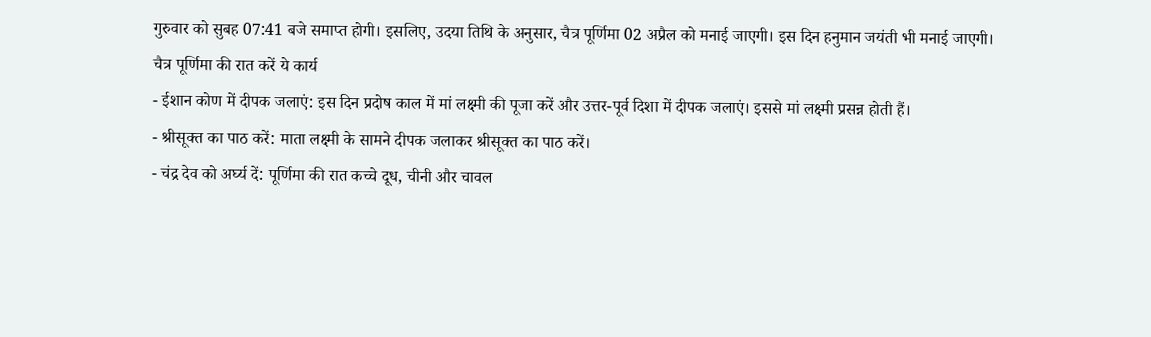गुरुवार को सुबह 07:41 बजे समाप्त होगी। इसलिए, उदया तिथि के अनुसार, चैत्र पूर्णिमा 02 अप्रैल को मनाई जाएगी। इस दिन हनुमान जयंती भी मनाई जाएगी।
चैत्र पूर्णिमा की रात करें ये कार्य
- ईशान कोण में दीपक जलाएं: इस दिन प्रदोष काल में मां लक्ष्मी की पूजा करें और उत्तर-पूर्व दिशा में दीपक जलाएं। इससे मां लक्ष्मी प्रसन्न होती हैं।
- श्रीसूक्त का पाठ करें: माता लक्ष्मी के सामने दीपक जलाकर श्रीसूक्त का पाठ करें।
- चंद्र देव को अर्घ्य दें: पूर्णिमा की रात कच्चे दूध, चीनी और चावल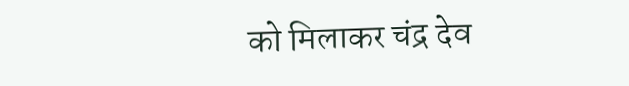को मिलाकर चंद्र देव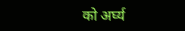को अर्घ्य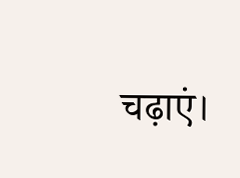चढ़ाएं।